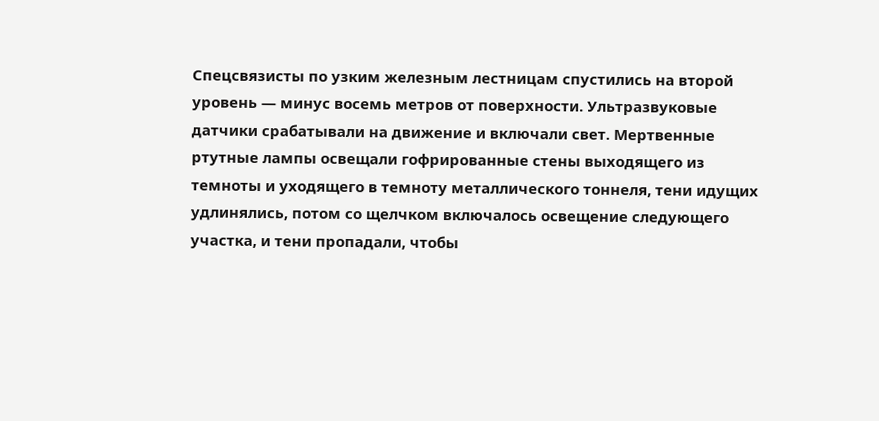Спецсвязисты по узким железным лестницам спустились на второй уровень — минус восемь метров от поверхности. Ультразвуковые датчики срабатывали на движение и включали свет. Мертвенные ртутные лампы освещали гофрированные стены выходящего из темноты и уходящего в темноту металлического тоннеля, тени идущих удлинялись, потом со щелчком включалось освещение следующего участка, и тени пропадали, чтобы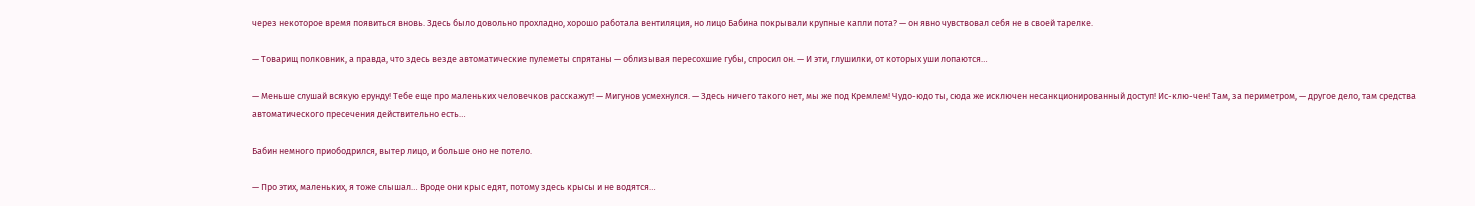через некоторое время появиться вновь. Здесь было довольно прохладно, хорошо работала вентиляция, но лицо Бабина покрывали крупные капли пота? — он явно чувствовал себя не в своей тарелке.

— Товарищ полковник, а правда, что здесь везде автоматические пулеметы спрятаны — облизывая пересохшие губы, спросил он. — И эти, глушилки, от которых уши лопаются…

— Меньше слушай всякую ерунду! Тебе еще про маленьких человечков расскажут! — Мигунов усмехнулся. — Здесь ничего такого нет, мы же под Кремлем! Чудо-юдо ты, сюда же исключен несанкционированный доступ! Ис-клю-чен! Там, за периметром, — другое дело, там средства автоматического пресечения действительно есть…

Бабин немного приободрился, вытер лицо, и больше оно не потело.

— Про этих, маленьких, я тоже слышал… Вроде они крыс едят, потому здесь крысы и не водятся…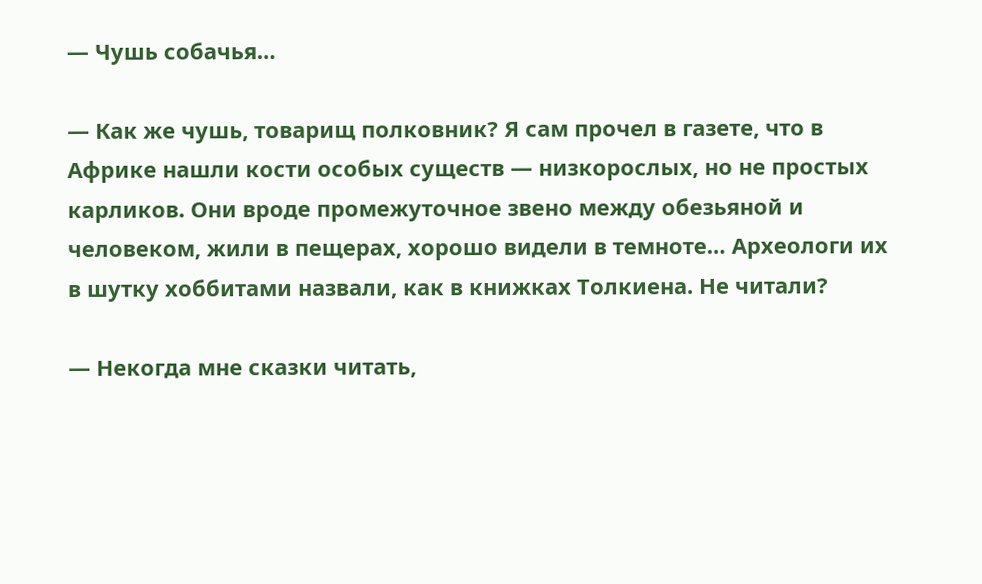— Чушь собачья…

— Как же чушь, товарищ полковник? Я сам прочел в газете, что в Африке нашли кости особых существ — низкорослых, но не простых карликов. Они вроде промежуточное звено между обезьяной и человеком, жили в пещерах, хорошо видели в темноте… Археологи их в шутку хоббитами назвали, как в книжках Толкиена. Не читали?

— Некогда мне сказки читать,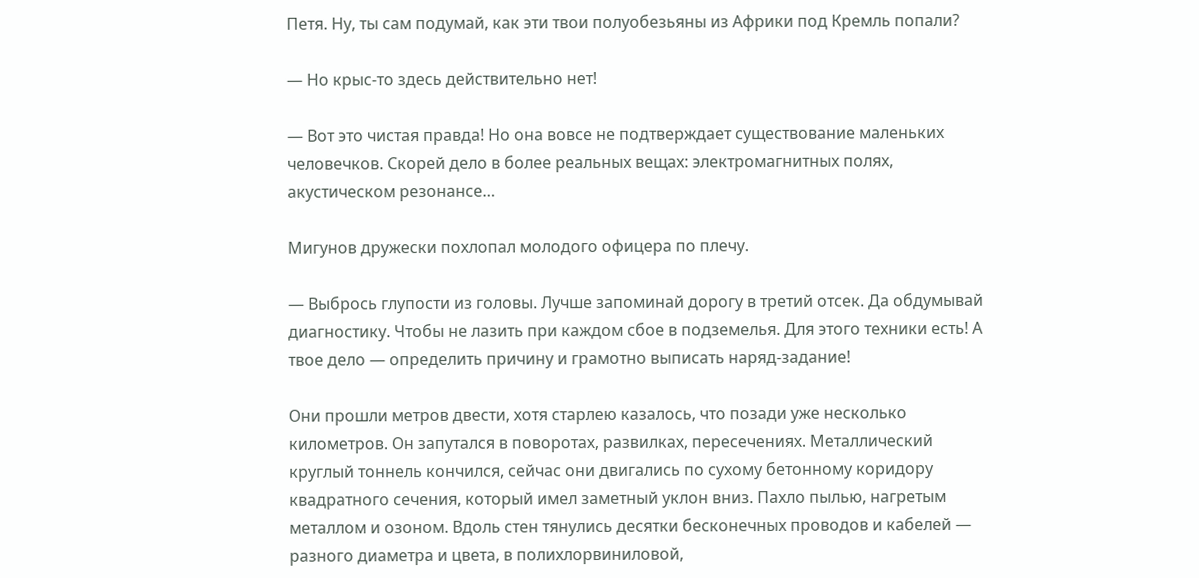Петя. Ну, ты сам подумай, как эти твои полуобезьяны из Африки под Кремль попали?

— Но крыс-то здесь действительно нет!

— Вот это чистая правда! Но она вовсе не подтверждает существование маленьких человечков. Скорей дело в более реальных вещах: электромагнитных полях, акустическом резонансе…

Мигунов дружески похлопал молодого офицера по плечу.

— Выбрось глупости из головы. Лучше запоминай дорогу в третий отсек. Да обдумывай диагностику. Чтобы не лазить при каждом сбое в подземелья. Для этого техники есть! А твое дело — определить причину и грамотно выписать наряд-задание!

Они прошли метров двести, хотя старлею казалось, что позади уже несколько километров. Он запутался в поворотах, развилках, пересечениях. Металлический круглый тоннель кончился, сейчас они двигались по сухому бетонному коридору квадратного сечения, который имел заметный уклон вниз. Пахло пылью, нагретым металлом и озоном. Вдоль стен тянулись десятки бесконечных проводов и кабелей — разного диаметра и цвета, в полихлорвиниловой,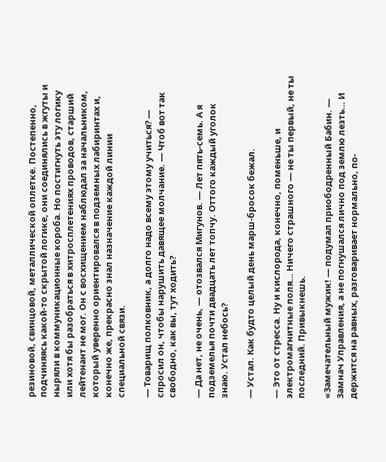резиновой, свинцовой, металлической оплетке. Постепенно, подчиняясь какой-то скрытой логике, они соединялись в жгуты и ныряли в коммуникационные короба. Но постигнуть эту логику или хотя бы разобраться в хитросплетениях проводов, старший лейтенант не мог. Он с восхищением наблюдал за начальником, который уверенно ориентировался в подземных лабиринтах и, конечно же, прекрасно знал назначение каждой линии специальной связи.

— Товарищ полковник, а долго надо всему этому учиться? — спросил он, чтобы нарушить давящее молчание. — Чтоб вот так свободно, как вы, тут ходить?

— Да нет, не очень, — отозвался Мигунов. — Лет пять-семь. А я подземелья почти двадцать лет топчу. Оттого каждый уголок знаю. Устал небось?

— Устал. Как будто целый день марш-бросок бежал.

— Это от стресса. Ну и кислорода, конечно, поменьше, и электромагнитные поля… Ничего страшного — не ты первый, не ты последний. Привыкнешь.

«Замечательный мужик! — подумал приободренный Бабин. — Замнач Управления, а не погнушался лично под землю лезть… И держится на равных, разговаривает нормально, по-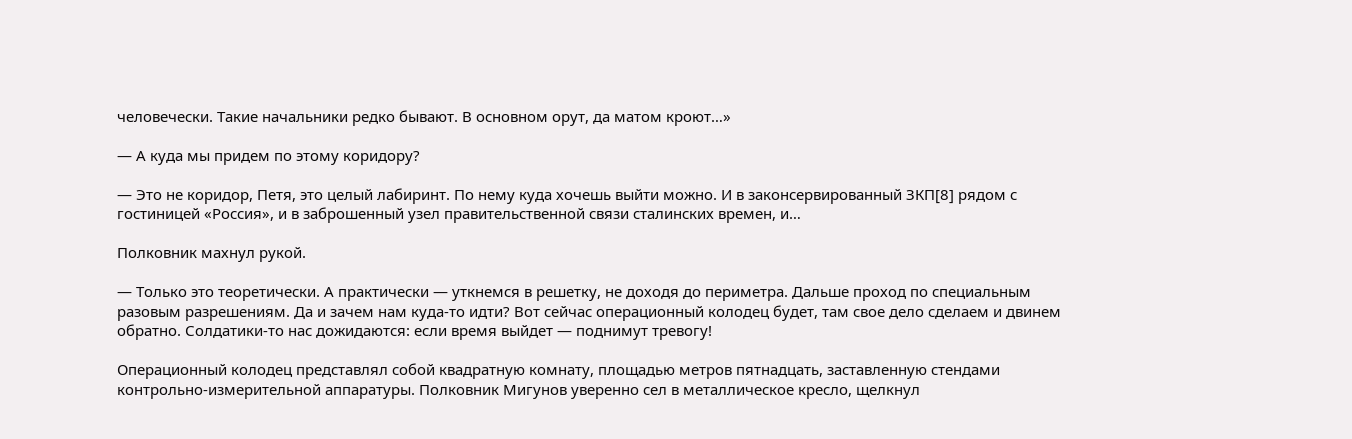человечески. Такие начальники редко бывают. В основном орут, да матом кроют…»

— А куда мы придем по этому коридору?

— Это не коридор, Петя, это целый лабиринт. По нему куда хочешь выйти можно. И в законсервированный ЗКП[8] рядом с гостиницей «Россия», и в заброшенный узел правительственной связи сталинских времен, и…

Полковник махнул рукой.

— Только это теоретически. А практически — уткнемся в решетку, не доходя до периметра. Дальше проход по специальным разовым разрешениям. Да и зачем нам куда-то идти? Вот сейчас операционный колодец будет, там свое дело сделаем и двинем обратно. Солдатики-то нас дожидаются: если время выйдет — поднимут тревогу!

Операционный колодец представлял собой квадратную комнату, площадью метров пятнадцать, заставленную стендами контрольно-измерительной аппаратуры. Полковник Мигунов уверенно сел в металлическое кресло, щелкнул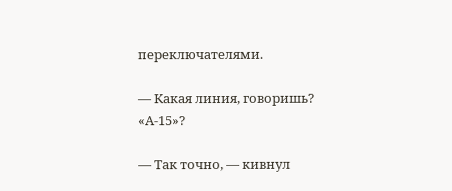переключателями.

— Какая линия, говоришь? «А-15»?

— Так точно, — кивнул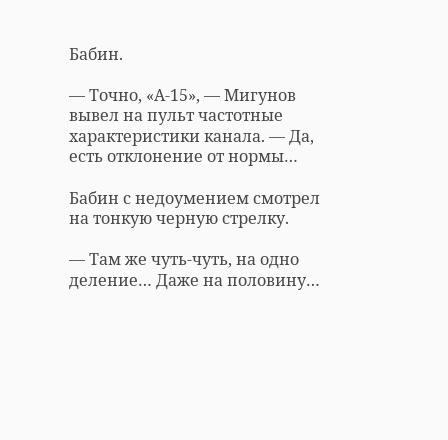Бабин.

— Точно, «А-15», — Мигунов вывел на пульт частотные характеристики канала. — Да, есть отклонение от нормы…

Бабин с недоумением смотрел на тонкую черную стрелку.

— Там же чуть-чуть, на одно деление… Даже на половину…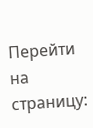Перейти на страницу: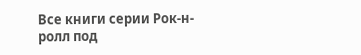Все книги серии Рок-н-ролл под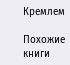Кремлем

Похожие книги